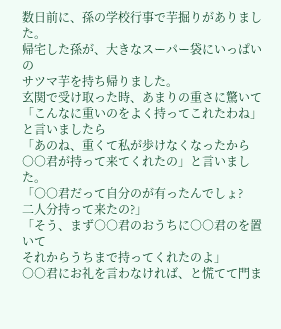数日前に、孫の学校行事で芋掘りがありました。
帰宅した孫が、大きなスーパー袋にいっぱいの
サツマ芋を持ち帰りました。
玄関で受け取った時、あまりの重さに驚いて
「こんなに重いのをよく持ってこれたわね」
と言いましたら
「あのね、重くて私が歩けなくなったから
○○君が持って来てくれたの」と言いました。
「○○君だって自分のが有ったんでしょ?
二人分持って来たの?」
「そう、まず○○君のおうちに○○君のを置いて
それからうちまで持ってくれたのよ」
○○君にお礼を言わなければ、と慌てて門ま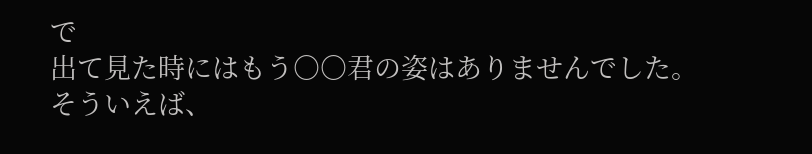で
出て見た時にはもう○○君の姿はありませんでした。
そういえば、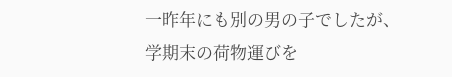一昨年にも別の男の子でしたが、
学期末の荷物運びを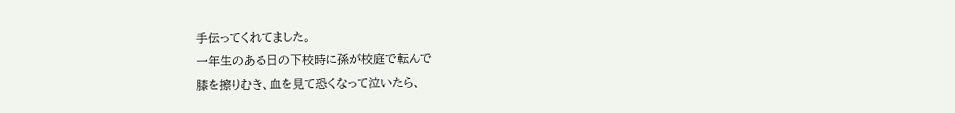手伝ってくれてました。
一年生のある日の下校時に孫が校庭で転んで
膝を擦りむき、血を見て恐くなって泣いたら、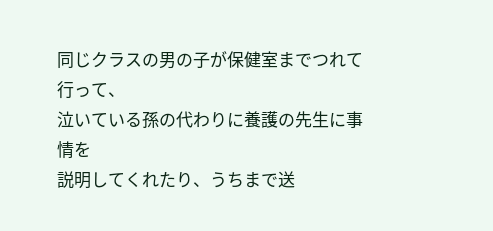同じクラスの男の子が保健室までつれて行って、
泣いている孫の代わりに養護の先生に事情を
説明してくれたり、うちまで送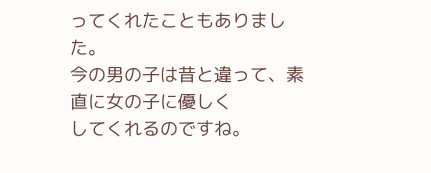ってくれたこともありました。
今の男の子は昔と違って、素直に女の子に優しく
してくれるのですね。